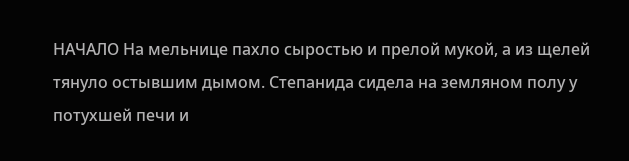НАЧАЛО На мельнице пахло сыростью и прелой мукой, а из щелей тянуло остывшим дымом. Степанида сидела на земляном полу у потухшей печи и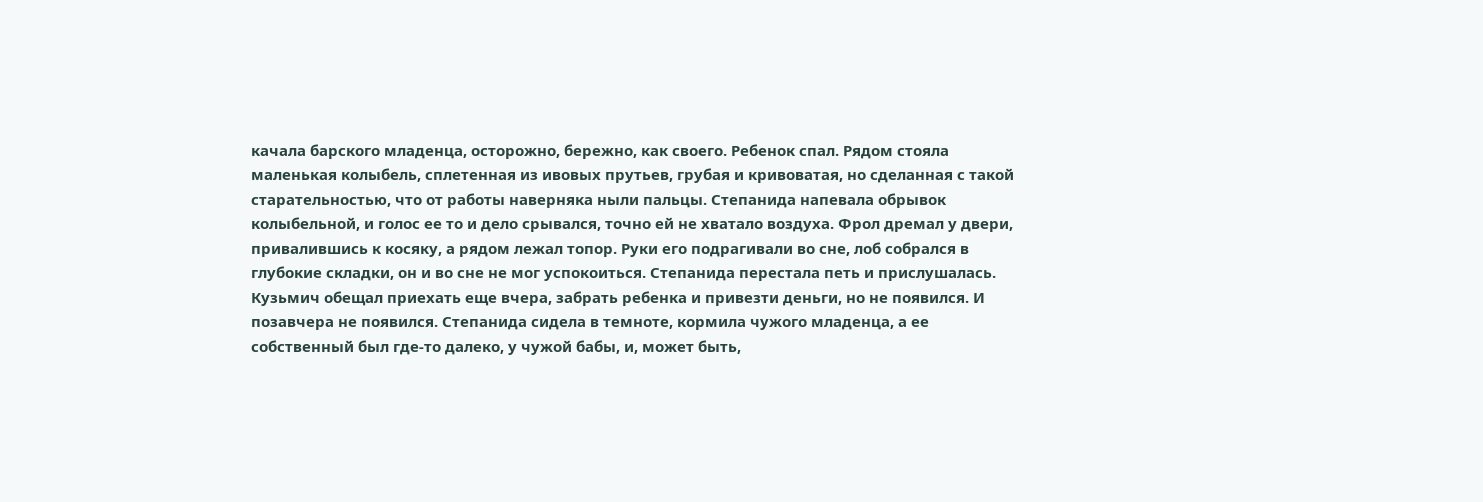качала барского младенца, осторожно, бережно, как своего. Ребенок спал. Рядом стояла маленькая колыбель, сплетенная из ивовых прутьев, грубая и кривоватая, но сделанная с такой старательностью, что от работы наверняка ныли пальцы. Степанида напевала обрывок колыбельной, и голос ее то и дело срывался, точно ей не хватало воздуха. Фрол дремал у двери, привалившись к косяку, а рядом лежал топор. Руки его подрагивали во сне, лоб собрался в глубокие складки, он и во сне не мог успокоиться. Степанида перестала петь и прислушалась. Кузьмич обещал приехать еще вчера, забрать ребенка и привезти деньги, но не появился. И позавчера не появился. Степанида сидела в темноте, кормила чужого младенца, а ее собственный был где-то далеко, у чужой бабы, и, может быть,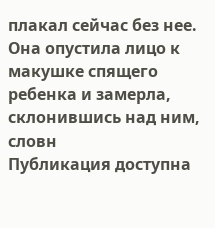плакал сейчас без нее. Она опустила лицо к макушке спящего ребенка и замерла, склонившись над ним, словн
Публикация доступна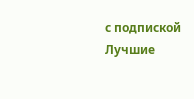с подпиской
Лучшие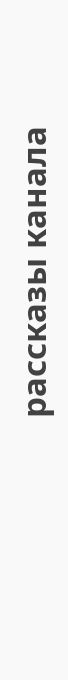рассказы канала